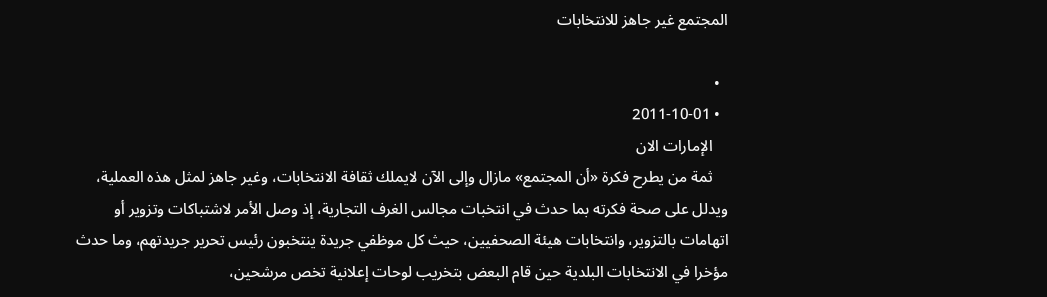المجتمع غير جاهز للانتخابات

  •
  • 2011-10-01
    الإمارات الان
    ثمة من يطرح فكرة «أن المجتمع» مازال وإلى الآن لايملك ثقافة الانتخابات، وغير جاهز لمثل هذه العملية، ويدلل على صحة فكرته بما حدث في انتخبات مجالس الغرف التجارية، إذ وصل الأمر لاشتباكات وتزوير أو اتهامات بالتزوير، وانتخابات هيئة الصحفيين، حيث كل موظفي جريدة ينتخبون رئيس تحرير جريدتهم، وما حدث مؤخرا في الانتخابات البلدية حين قام البعض بتخريب لوحات إعلانية تخص مرشحين،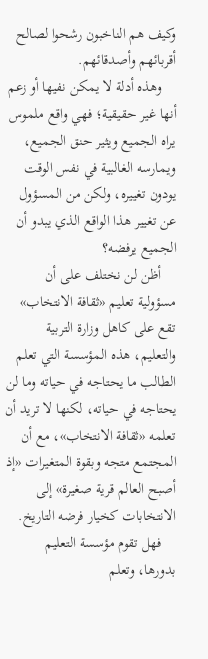وكيف هم الناخبون رشحوا لصالح أقربائهم وأصدقائهم.
    وهذه أدلة لا يمكن نفيها أو زعم أنها غير حقيقية؛ فهي واقع ملموس يراه الجميع ويثير حنق الجميع، ويمارسه الغالبية في نفس الوقت يودون تغييره، ولكن من المسؤول عن تغيير هذا الواقع الذي يبدو أن الجميع يرفضه؟
    أظن لن نختلف على أن مسؤولية تعليم «ثقافة الانتخاب» تقع على كاهل وزارة التربية والتعليم، هذه المؤسسة التي تعلم الطالب ما يحتاجه في حياته وما لن يحتاجه في حياته، لكنها لا تريد أن تعلمه «ثقافة الانتخاب»، مع أن المجتمع متجه وبقوة المتغيرات «إذ أصبح العالم قرية صغيرة» إلى الانتخابات كخيار فرضه التاريخ.
    فهل تقوم مؤسسة التعليم بدورها، وتعلم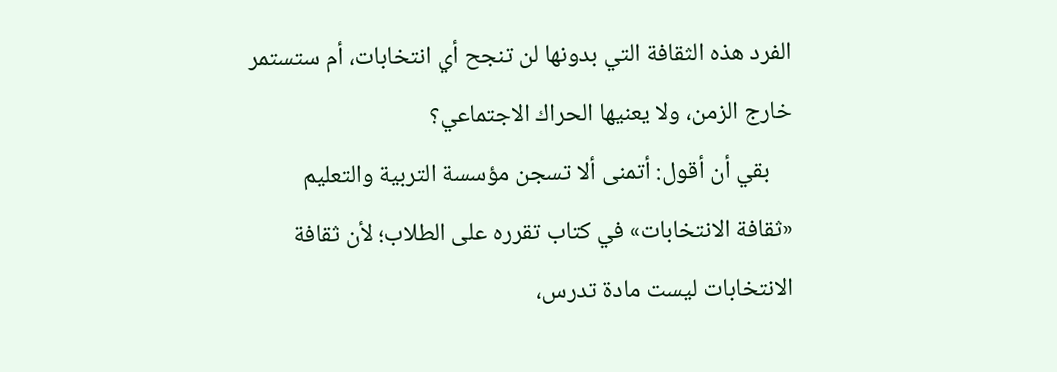الفرد هذه الثقافة التي بدونها لن تنجح أي انتخابات، أم ستستمر خارج الزمن، ولا يعنيها الحراك الاجتماعي؟
    بقي أن أقول: أتمنى ألا تسجن مؤسسة التربية والتعليم «ثقافة الانتخابات» في كتاب تقرره على الطلاب؛ لأن ثقافة الانتخابات ليست مادة تدرس،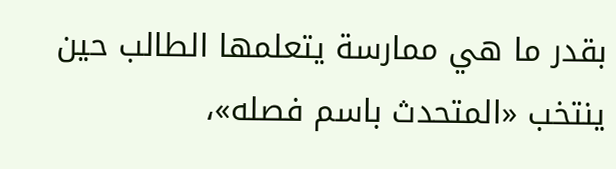بقدر ما هي ممارسة يتعلمها الطالب حين ينتخب «المتحدث باسم فصله»،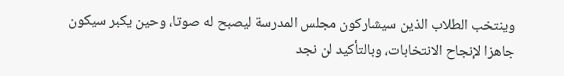وينتخب الطلاب الذين سيشاركون مجلس المدرسة ليصبح له صوتا، وحين يكبر سيكون جاهزا لإنجاح الانتخابات، وبالتأكيد لن نجد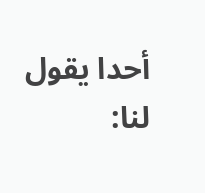أحدا يقول لنا: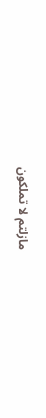مازلتم لا تملكون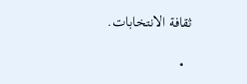ثقافة الانتخابات.

  •